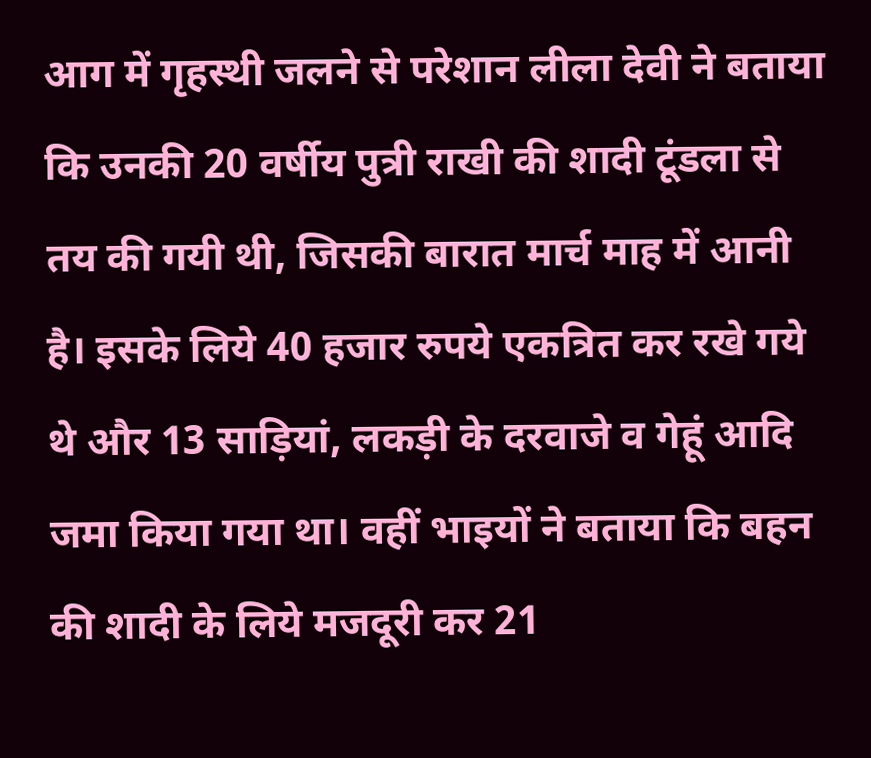आग में गृहस्थी जलने से परेशान लीला देवी ने बताया कि उनकी 20 वर्षीय पुत्री राखी की शादी टूंडला से तय की गयी थी, जिसकी बारात मार्च माह में आनी है। इसके लिये 40 हजार रुपये एकत्रित कर रखे गये थे और 13 साड़ियां, लकड़ी के दरवाजे व गेहूं आदि जमा किया गया था। वहीं भाइयों ने बताया कि बहन की शादी के लिये मजदूरी कर 21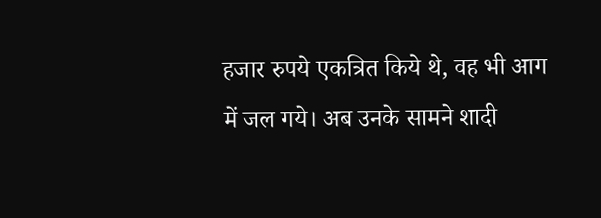हजार रुपये एकत्रित किये थे, वह भी आग में जल गये। अब उनके सामने शादी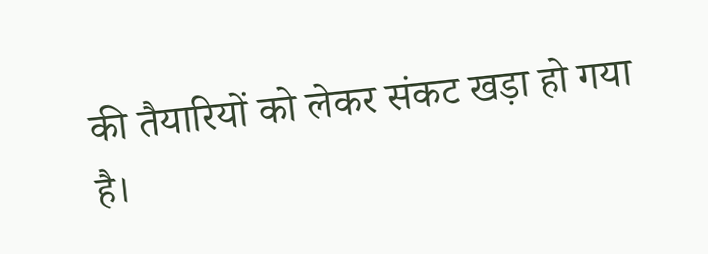की तैयारियों को लेकर संकट खड़ा हो गया है।